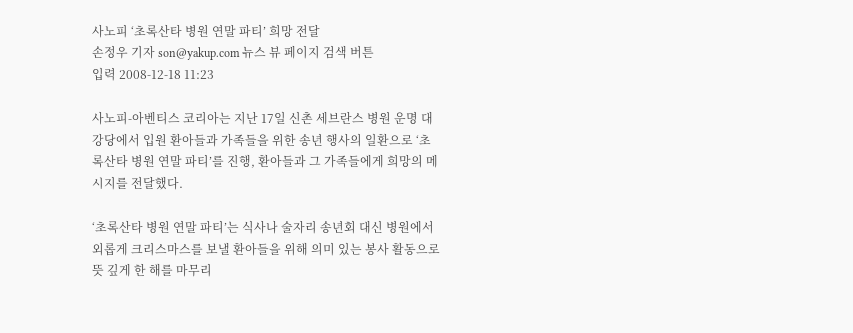사노피 ‘초록산타 병원 연말 파티’ 희망 전달
손정우 기자 son@yakup.com 뉴스 뷰 페이지 검색 버튼
입력 2008-12-18 11:23

사노피-아벤티스 코리아는 지난 17일 신촌 세브란스 병원 운명 대강당에서 입원 환아들과 가족들을 위한 송년 행사의 일환으로 ‘초록산타 병원 연말 파티’를 진행, 환아들과 그 가족들에게 희망의 메시지를 전달했다.

‘초록산타 병원 연말 파티’는 식사나 술자리 송년회 대신 병원에서 외롭게 크리스마스를 보낼 환아들을 위해 의미 있는 봉사 활동으로 뜻 깊게 한 해를 마무리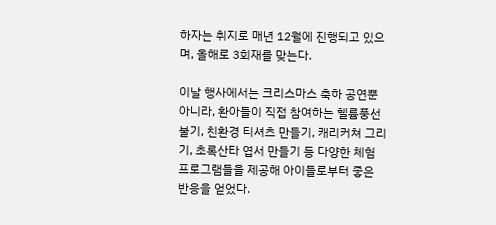하자는 취지로 매년 12월에 진행되고 있으며, 올해로 3회재를 맞는다.

이날 행사에서는 크리스마스 축하 공연뿐 아니라, 환아들이 직접 참여하는 헬륨풍선 불기, 친환경 티셔츠 만들기, 캐리커쳐 그리기, 초록산타 엽서 만들기 등 다양한 체험 프로그램들을 제공해 아이들로부터 좋은 반응을 얻었다.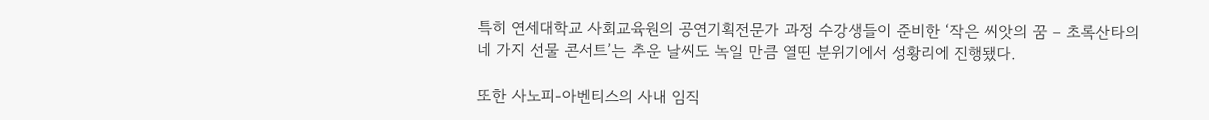특히 연세대학교 사회교육원의 공연기획전문가 과정 수강생들이 준비한 ‘작은 씨앗의 꿈 – 초록산타의 네 가지 선물 콘서트’는 추운 날씨도 녹일 만큼 열띤 분위기에서 성황리에 진행됐다.

또한 사노피-아벤티스의 사내 임직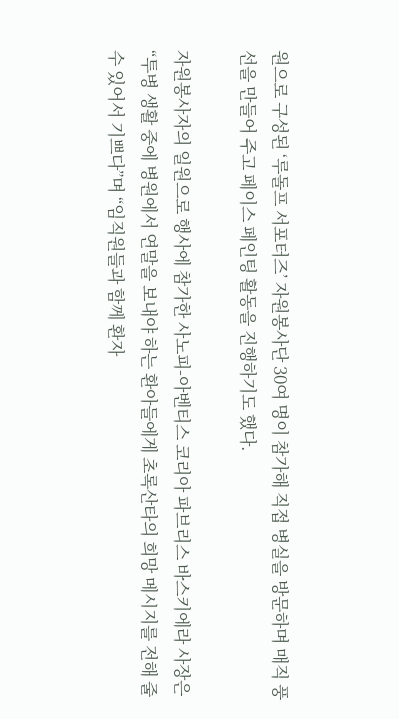원으로 구성된 ‘루돌프 서포터즈’ 자원봉사단 30여 명이 참가해 직접 병실을 방문하며 매직 풍선을 만들어 주고 페이스 페인팅 활동을 진행하기도 했다.

자원봉사자의 일원으로 행사에 참가한 사노피-아벤티스 코리아 파브리스 바스키에라 사장은 “투병 생활 중에 병원에서 연말을 보내야 하는 환아들에게 초록산타의 희망 메시지를 전해 줄 수 있어서 기쁘다”며 “임직원들과 함께 환자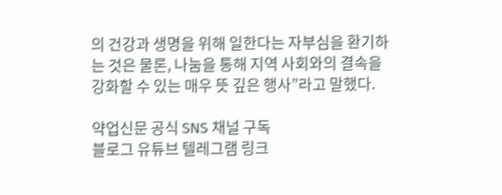의 건강과 생명을 위해 일한다는 자부심을 환기하는 것은 물론, 나눔을 통해 지역 사회와의 결속을 강화할 수 있는 매우 뜻 깊은 행사”라고 말했다.

약업신문 공식 SNS 채널 구독
블로그 유튜브 텔레그램 링크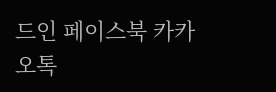드인 페이스북 카카오톡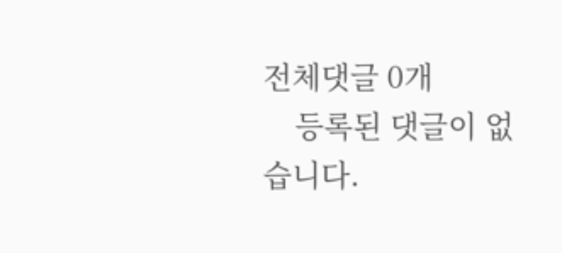전체댓글 0개
    등록된 댓글이 없습니다.